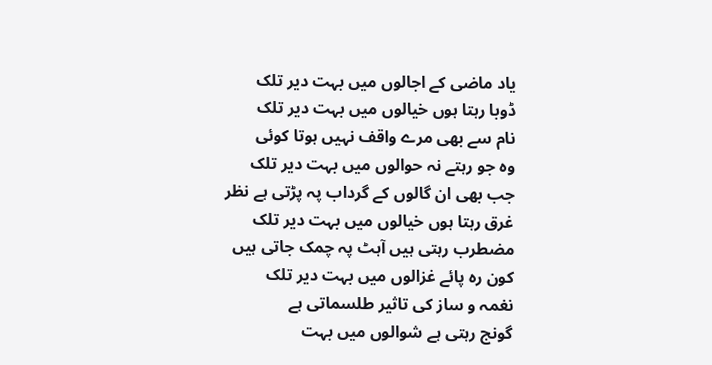یاد ماضی کے اجالوں میں بہت دیر تلک
ڈوبا رہتا ہوں خیالوں میں بہت دیر تلک
نام سے بھی مرے واقف نہیں ہوتا کوئی
وہ جو رہتے نہ حوالوں میں بہت دیر تلک
جب بھی ان گالوں کے گرداب پہ پڑتی ہے نظر
غرق رہتا ہوں خیالوں میں بہت دیر تلک
مضطرب رہتی ہیں آہٹ پہ چمک جاتی ہیں
کون رہ پائے غزالوں میں بہت دیر تلک
نغمہ و ساز کی تاثیر طلسماتی ہے
گونج رہتی ہے شوالوں میں بہت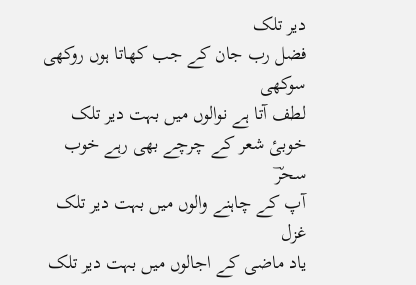دیر تلک
فضل رب جان کے جب کھاتا ہوں روکھی سوکھی
لطف آتا ہے نوالوں میں بہت دیر تلک
خوبیٔ شعر کے چرچے بھی رہے خوب سحرؔ
آپ کے چاہنے والوں میں بہت دیر تلک
غزل
یاد ماضی کے اجالوں میں بہت دیر تلک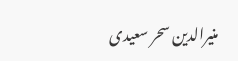منیرالدین سحر سعیدی